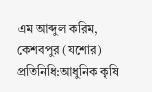এম আব্দুল করিম, কেশবপুর (যশোর) প্রতিনিধি:আধুনিক কৃষি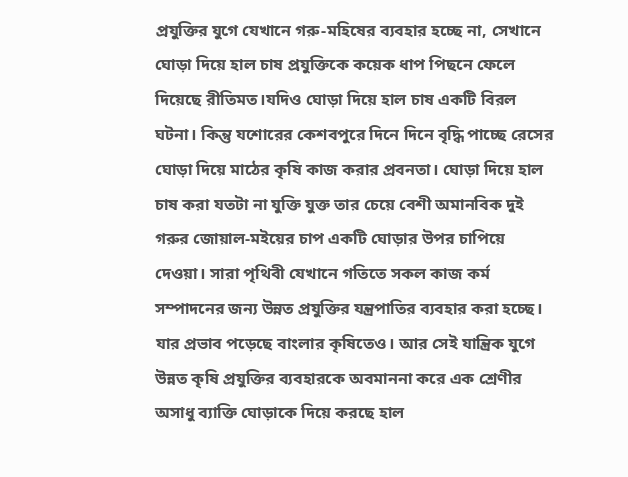প্রযুক্তির যুগে যেখানে গরু-মহিষের ব্যবহার হচ্ছে না, সেখানে ঘোড়া দিয়ে হাল চাষ প্রযুক্তিকে কয়েক ধাপ পিছনে ফেলে দিয়েছে রীতিমত।যদিও ঘোড়া দিয়ে হাল চাষ একটি বিরল ঘটনা। কিন্তু যশোরের কেশবপুরে দিনে দিনে বৃদ্ধি পাচ্ছে রেসের ঘোড়া দিয়ে মাঠের কৃষি কাজ করার প্রবনতা। ঘোড়া দিয়ে হাল চাষ করা যতটা না যুক্তি যুক্ত তার চেয়ে বেশী অমানবিক দুই গরুর জোয়াল-মইয়ের চাপ একটি ঘোড়ার উপর চাপিয়ে দেওয়া। সারা পৃথিবী যেখানে গতিতে সকল কাজ কর্ম সম্পাদনের জন্য উন্নত প্রযুক্তির যন্ত্রপাতির ব্যবহার করা হচ্ছে। যার প্রভাব পড়েছে বাংলার কৃষিতেও। আর সেই যান্ত্রিক যুগে উন্নত কৃষি প্রযুক্তির ব্যবহারকে অবমাননা করে এক শ্রেণীর অসাধু ব্যাক্তি ঘোড়াকে দিয়ে করছে হাল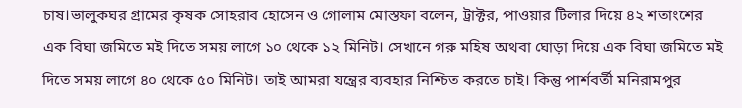চাষ।ভালুকঘর গ্রামের কৃষক সোহরাব হোসেন ও গোলাম মোস্তফা বলেন, ট্রাক্টর, পাওয়ার টিলার দিয়ে ৪২ শতাংশের এক বিঘা জমিতে মই দিতে সময় লাগে ১০ থেকে ১২ মিনিট। সেখানে গরু মহিষ অথবা ঘোড়া দিয়ে এক বিঘা জমিতে মই দিতে সময় লাগে ৪০ থেকে ৫০ মিনিট। তাই আমরা যন্ত্রের ব্যবহার নিশ্চিত করতে চাই। কিন্তু পার্শবর্তী মনিরামপুর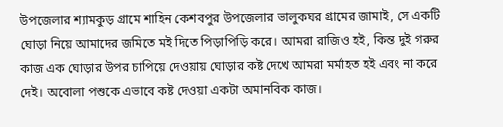উপজেলার শ্যামকুড় গ্রামে শাহিন কেশবপুর উপজেলার ভালুকঘর গ্রামের জামাই, সে একটি ঘোড়া নিয়ে আমাদের জমিতে মই দিতে পিড়াপিড়ি করে। আমরা রাজিও হই, কিন্ত দুই গরুর কাজ এক ঘোড়ার উপর চাপিয়ে দেওয়ায় ঘোড়ার কষ্ট দেখে আমরা মর্মাহত হই এবং না করে দেই। অবোলা পশুকে এভাবে কষ্ট দেওয়া একটা অমানবিক কাজ।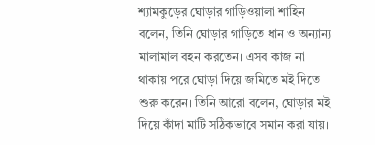শ্যামকুড়ের ঘোড়ার গাড়িওয়ালা শাহিন বলেন, তিনি ঘোড়ার গাড়িতে ধান ও অন্যান্য মালামাল বহন করতেন। এসব কাজ না থাকায় পরে ঘোড়া দিয়ে জমিতে মই দিতে শুরু করেন। তিনি আরো বলেন, ঘোড়ার মই দিয়ে কাঁদা মাটি সঠিকভাবে সমান করা যায়।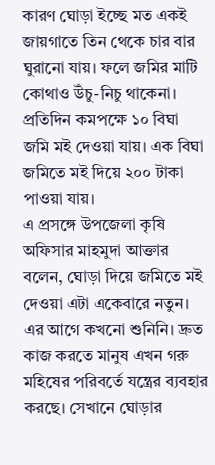কারণ ঘোড়া ইচ্ছে মত একই জায়গাতে তিন থেকে চার বার ঘুরানো যায়। ফলে জমির মাটি কোথাও উঁচু-নিচু থাকেনা। প্রতিদিন কমপক্ষে ১০ বিঘা জমি মই দেওয়া যায়। এক বিঘা জমিতে মই দিয়ে ২০০ টাকা পাওয়া যায়।
এ প্রসঙ্গে উপজেলা কৃষি অফিসার মাহমুদা আক্তার বলেন, ঘোড়া দিয়ে জমিতে মই দেওয়া এটা একেবারে নতুন। এর আগে কখনো শুনিনি। দ্রুত কাজ করতে মানুষ এখন গরু মহিষের পরিবর্তে যন্ত্রের ব্যবহার করছে। সেখানে ঘোড়ার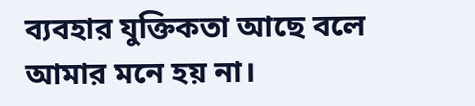ব্যবহার যুক্তিকতা আছে বলে আমার মনে হয় না।